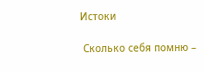Истоки

 Сколько себя помню –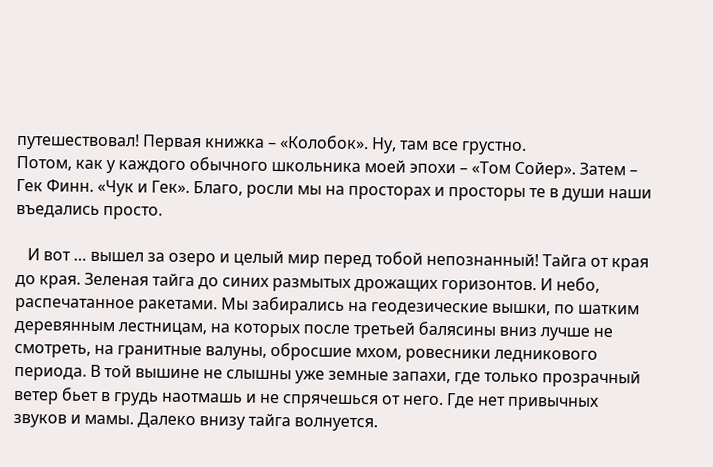путешествовал! Первая книжка – «Колобок». Ну, там все грустно.
Потом, как у каждого обычного школьника моей эпохи – «Том Сойер». Затем – Гек Финн. «Чук и Гек». Благо, росли мы на просторах и просторы те в души наши въедались просто.

   И вот … вышел за озеро и целый мир перед тобой непознанный! Тайга от края до края. Зеленая тайга до синих размытых дрожащих горизонтов. И небо, распечатанное ракетами. Мы забирались на геодезические вышки, по шатким деревянным лестницам, на которых после третьей балясины вниз лучше не смотреть, на гранитные валуны, обросшие мхом, ровесники ледникового периода. В той вышине не слышны уже земные запахи, где только прозрачный ветер бьет в грудь наотмашь и не спрячешься от него. Где нет привычных звуков и мамы. Далеко внизу тайга волнуется.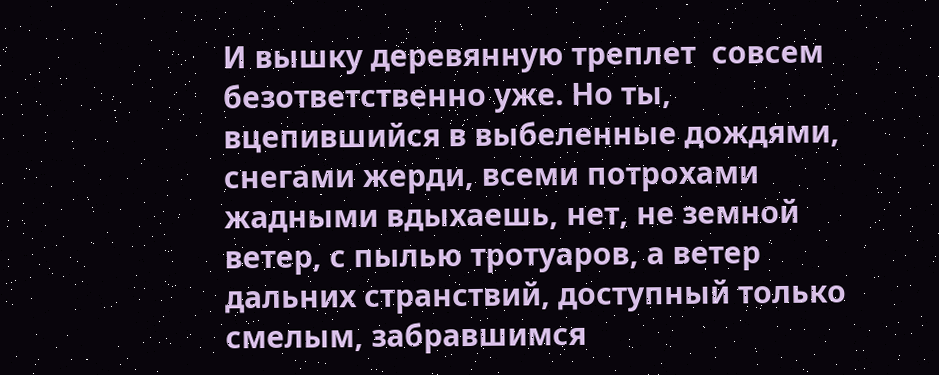И вышку деревянную треплет  совсем безответственно уже. Но ты, вцепившийся в выбеленные дождями, снегами жерди, всеми потрохами жадными вдыхаешь, нет, не земной ветер, с пылью тротуаров, а ветер дальних странствий, доступный только смелым, забравшимся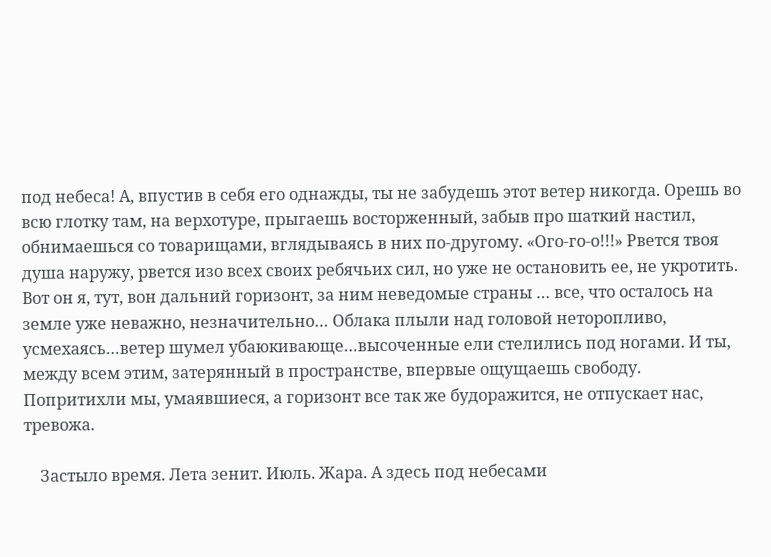под небеса! А, впустив в себя его однажды, ты не забудешь этот ветер никогда. Орешь во всю глотку там, на верхотуре, прыгаешь восторженный, забыв про шаткий настил, обнимаешься со товарищами, вглядываясь в них по-другому. «Ого-го-о!!!» Рвется твоя душа наружу, рвется изо всех своих ребячьих сил, но уже не остановить ее, не укротить. Вот он я, тут, вон дальний горизонт, за ним неведомые страны … все, что осталось на земле уже неважно, незначительно… Облака плыли над головой неторопливо, усмехаясь…ветер шумел убаюкивающе…высоченные ели стелились под ногами. И ты, между всем этим, затерянный в пространстве, впервые ощущаешь свободу. Попритихли мы, умаявшиеся, а горизонт все так же будоражится, не отпускает нас, тревожа.

    Застыло время. Лета зенит. Июль. Жара. А здесь под небесами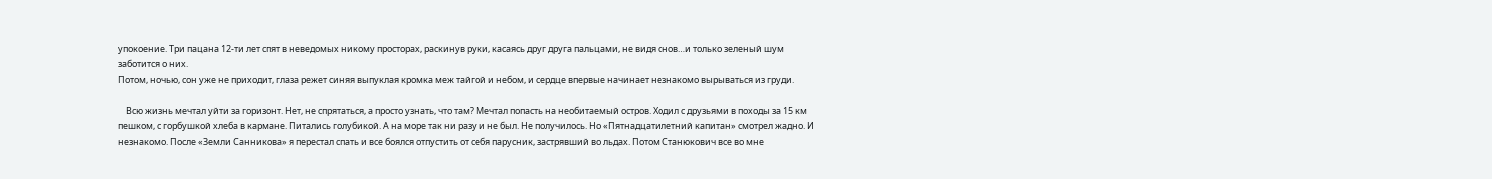упокоение. Три пацана 12-ти лет спят в неведомых никому просторах, раскинув руки, касаясь друг друга пальцами, не видя снов…и только зеленый шум заботится о них.
Потом, ночью, сон уже не приходит, глаза режет синяя выпуклая кромка меж тайгой и небом, и сердце впервые начинает незнакомо вырываться из груди.

    Всю жизнь мечтал уйти за горизонт. Нет, не спрятаться, а просто узнать, что там? Мечтал попасть на необитаемый остров. Ходил с друзьями в походы за 15 км пешком, с горбушкой хлеба в кармане. Питались голубикой. А на море так ни разу и не был. Не получилось. Но «Пятнадцатилетний капитан» смотрел жадно. И незнакомо. После «Земли Санникова» я перестал спать и все боялся отпустить от себя парусник, застрявший во льдах. Потом Станюкович все во мне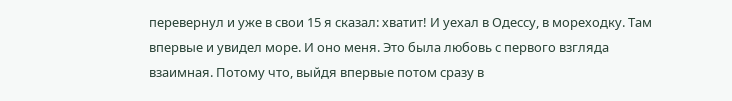перевернул и уже в свои 15 я сказал: хватит! И уехал в Одессу, в мореходку. Там впервые и увидел море. И оно меня. Это была любовь с первого взгляда взаимная. Потому что, выйдя впервые потом сразу в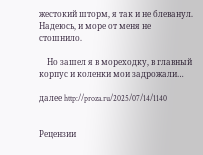жестокий шторм, я так и не блеванул. Надеюсь, и море от меня не стошнило.

    Но зашел я в мореходку, в главный корпус и коленки мои задрожали…

далее http://proza.ru/2025/07/14/1140


Рецензии